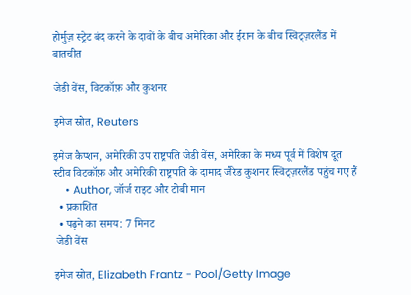होर्मुज़ स्ट्रेट बंद करने के दावों के बीच अमेरिका और ईरान के बीच स्विट्ज़रलैंड में बातचीत

जेडी वेंस, विटकॉफ़ और कुशनर

इमेज स्रोत, Reuters

इमेज कैप्शन, अमेरिकी उप राष्ट्रपति जेडी वेंस, अमेरिका के मध्य पूर्व में विशेष दूत स्टीव विटकॉफ़ और अमेरिकी राष्ट्रपति के दामाद जैरेड कुशनर स्विट्ज़रलैंड पहुंच गए हैं
    • Author, जॉर्ज राइट और टोबी मान
  • प्रकाशित
  • पढ़ने का समय: 7 मिनट
 जेडी वेंस

इमेज स्रोत, Elizabeth Frantz - Pool/Getty Image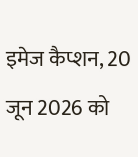इमेज कैप्शन, 20 जून 2026 को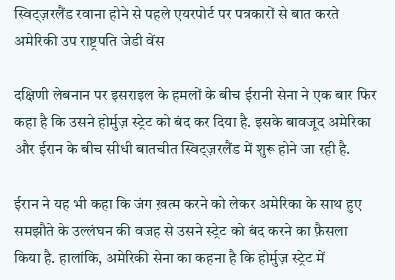स्विट्ज़रलैंड रवाना होने से पहले एयरपोर्ट पर पत्रकारों से बात करते अमेरिकी उप राष्ट्रपति जेडी वेंस

दक्षिणी लेबनान पर इसराइल के हमलों के बीच ईरानी सेना ने एक बार फिर कहा है कि उसने होर्मुज़ स्ट्रेट को बंद कर दिया है. इसके बावजूद अमेरिका और ईरान के बीच सीधी बातचीत स्विट्ज़रलैंड में शुरू होने जा रही है.

ईरान ने यह भी कहा कि जंग ख़त्म करने को लेकर अमेरिका के साथ हुए समझौते के उल्लंघन की वजह से उसने स्ट्रेट को बंद करने का फ़ैसला किया है. हालांकि, अमेरिकी सेना का कहना है कि होर्मुज़ स्ट्रेट में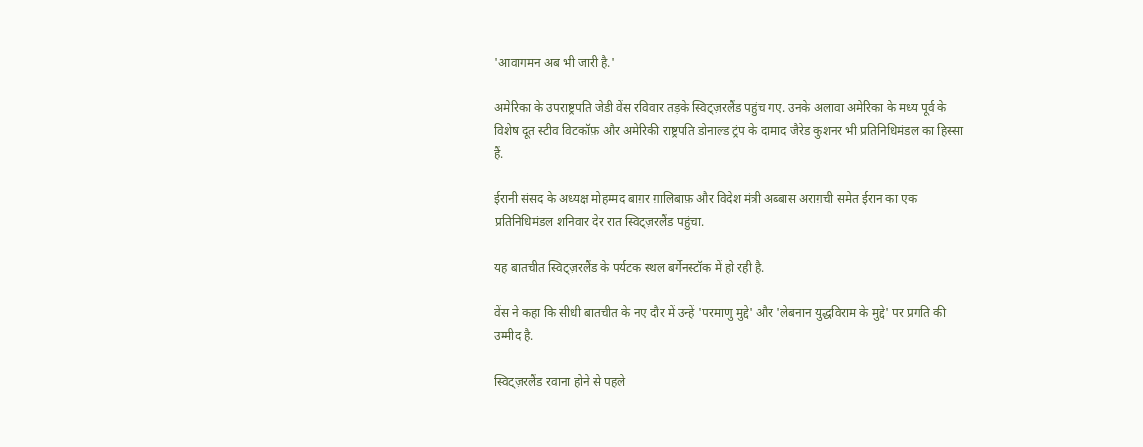'आवागमन अब भी जारी है.'

अमेरिका के उपराष्ट्रपति जेडी वेंस रविवार तड़के स्विट्ज़रलैंड पहुंच गए. उनके अलावा अमेरिका के मध्य पूर्व के विशेष दूत स्टीव विटकॉफ़ और अमेरिकी राष्ट्रपति डोनाल्ड ट्रंप के दामाद जैरेड कुशनर भी प्रतिनिधिमंडल का हिस्सा हैं.

ईरानी संसद के अध्यक्ष मोहम्मद बाग़र ग़ालिबाफ़ और विदेश मंत्री अब्बास अराग़ची समेत ईरान का एक प्रतिनिधिमंडल शनिवार देर रात स्विट्ज़रलैंड पहुंचा.

यह बातचीत स्विट्ज़रलैंड के पर्यटक स्थल बर्गेनस्टॉक में हो रही है.

वेंस ने कहा कि सीधी बातचीत के नए दौर में उन्हें 'परमाणु मुद्दे' और 'लेबनान युद्धविराम के मुद्दे' पर प्रगति की उम्मीद है.

स्विट्ज़रलैंड रवाना होने से पहले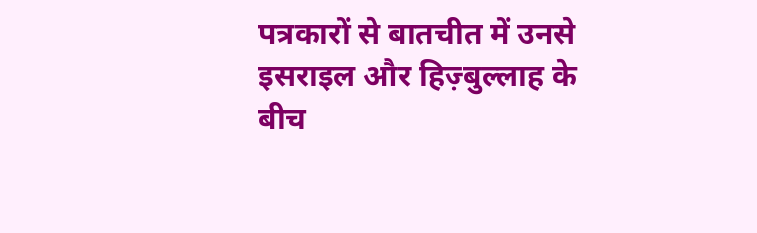पत्रकारों से बातचीत में उनसे इसराइल और हिज़्बुल्लाह के बीच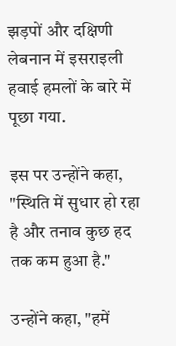झड़पों और दक्षिणी लेबनान में इसराइली हवाई हमलों के बारे में पूछा गया.

इस पर उन्होंने कहा, "स्थिति में सुधार हो रहा है और तनाव कुछ हद तक कम हुआ है."

उन्होंने कहा, "हमें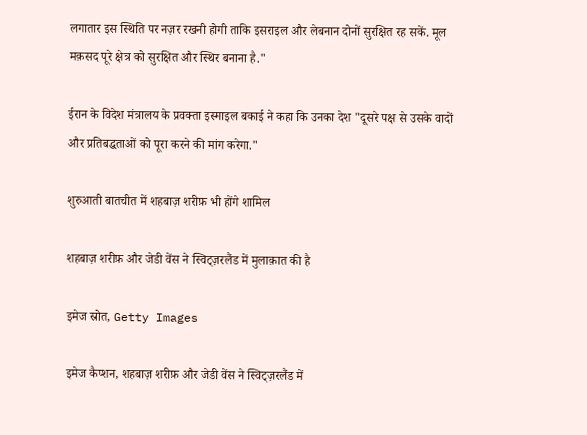लगातार इस स्थिति पर नज़र रखनी होगी ताकि इसराइल और लेबनान दोनों सुरक्षित रह सकें. मूल मक़सद पूरे क्षेत्र को सुरक्षित और स्थिर बनाना है."

ईरान के विदेश मंत्रालय के प्रवक्ता इस्माइल बकाई ने कहा कि उनका देश "दूसरे पक्ष से उसके वादों और प्रतिबद्धताओं को पूरा करने की मांग करेगा."

शुरुआती बातचीत में शहबाज़ शरीफ़ भी होंगे शामिल

शहबाज़ शरीफ़ और जेडी वेंस ने स्विट्ज़रलैंड में मुलाक़ात की है

इमेज स्रोत, Getty Images

इमेज कैप्शन, शहबाज़ शरीफ़ और जेडी वेंस ने स्विट्ज़रलैंड में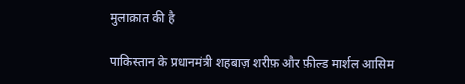मुलाक़ात की है

पाकिस्तान के प्रधानमंत्री शहबाज़ शरीफ़ और फ़ील्ड मार्शल आसिम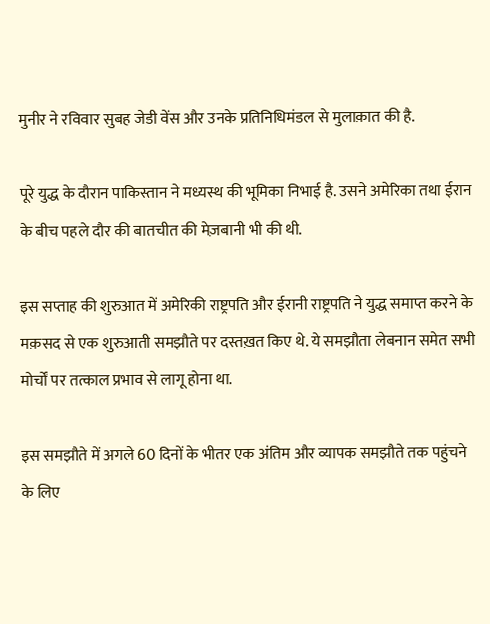मुनीर ने रविवार सुबह जेडी वेंस और उनके प्रतिनिधिमंडल से मुलाक़ात की है.

पूरे युद्ध के दौरान पाकिस्तान ने मध्यस्थ की भूमिका निभाई है. उसने अमेरिका तथा ईरान के बीच पहले दौर की बातचीत की मेज़बानी भी की थी.

इस सप्ताह की शुरुआत में अमेरिकी राष्ट्रपति और ईरानी राष्ट्रपति ने युद्ध समाप्त करने के मक़सद से एक शुरुआती समझौते पर दस्तख़त किए थे. ये समझौता लेबनान समेत सभी मोर्चों पर तत्काल प्रभाव से लागू होना था.

इस समझौते में अगले 60 दिनों के भीतर एक अंतिम और व्यापक समझौते तक पहुंचने के लिए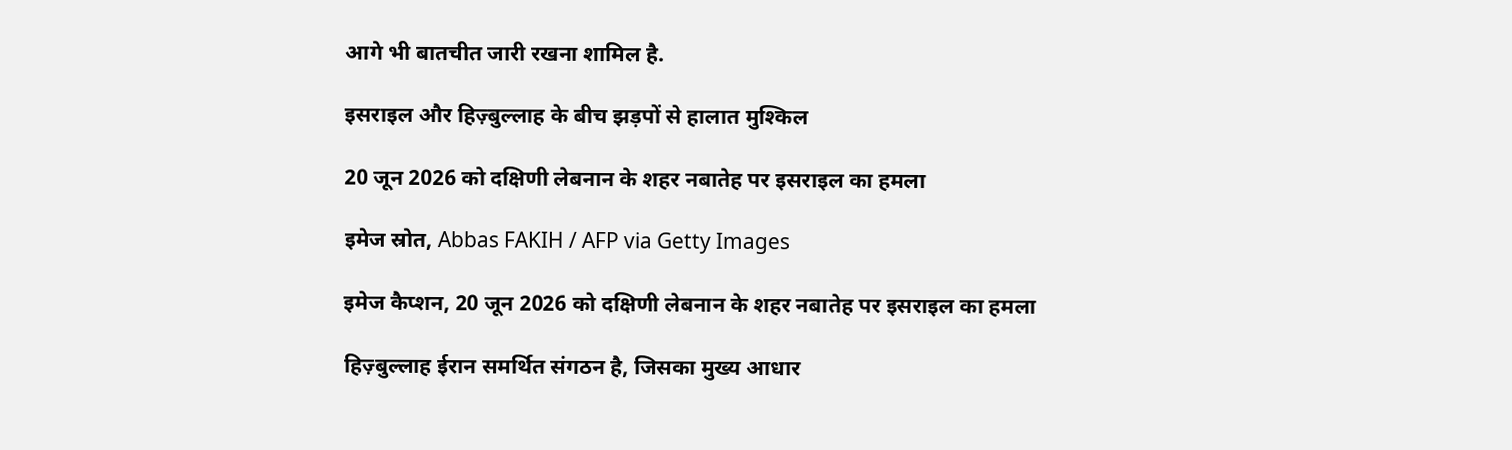आगे भी बातचीत जारी रखना शामिल है.

इसराइल और हिज़्बुल्लाह के बीच झड़पों से हालात मुश्किल

20 जून 2026 को दक्षिणी लेबनान के शहर नबातेह पर इसराइल का हमला

इमेज स्रोत, Abbas FAKIH / AFP via Getty Images

इमेज कैप्शन, 20 जून 2026 को दक्षिणी लेबनान के शहर नबातेह पर इसराइल का हमला

हिज़्बुल्लाह ईरान समर्थित संगठन है, जिसका मुख्य आधार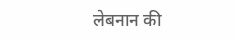लेबनान की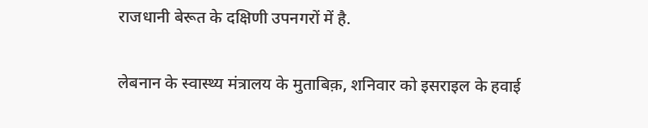राजधानी बेरूत के दक्षिणी उपनगरों में है.

लेबनान के स्वास्थ्य मंत्रालय के मुताबिक़, शनिवार को इसराइल के हवाई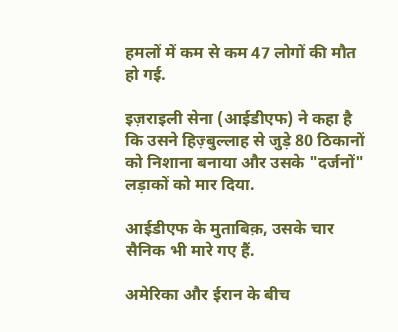हमलों में कम से कम 47 लोगों की मौत हो गई.

इज़राइली सेना (आईडीएफ) ने कहा है कि उसने हिज़्बुल्लाह से जुड़े 80 ठिकानों को निशाना बनाया और उसके "दर्जनों" लड़ाकों को मार दिया.

आईडीएफ के मुताबिक़, उसके चार सैनिक भी मारे गए हैं.

अमेरिका और ईरान के बीच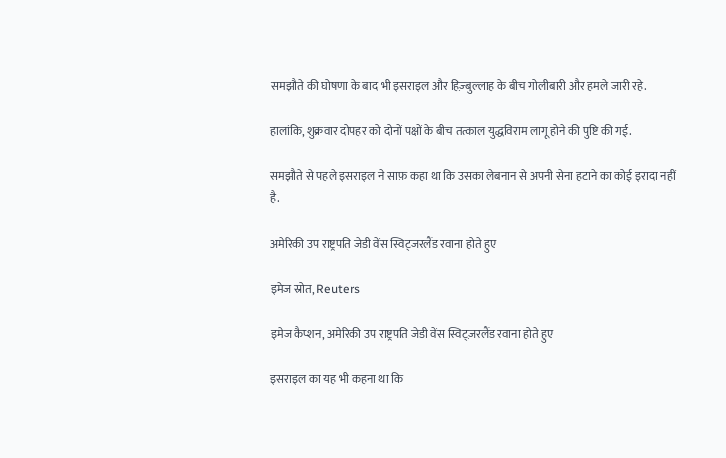समझौते की घोषणा के बाद भी इसराइल और हिज़्बुल्लाह के बीच गोलीबारी और हमले जारी रहे.

हालांकि, शुक्रवार दोपहर को दोनों पक्षों के बीच तत्काल युद्धविराम लागू होने की पुष्टि की गई.

समझौते से पहले इसराइल ने साफ़ कहा था कि उसका लेबनान से अपनी सेना हटाने का कोई इरादा नहीं है.

अमेरिकी उप राष्ट्रपति जेडी वेंस स्विट्जरलैंड रवाना होते हुए

इमेज स्रोत, Reuters

इमेज कैप्शन, अमेरिकी उप राष्ट्रपति जेडी वेंस स्विट्ज़रलैंड रवाना होते हुए

इसराइल का यह भी कहना था कि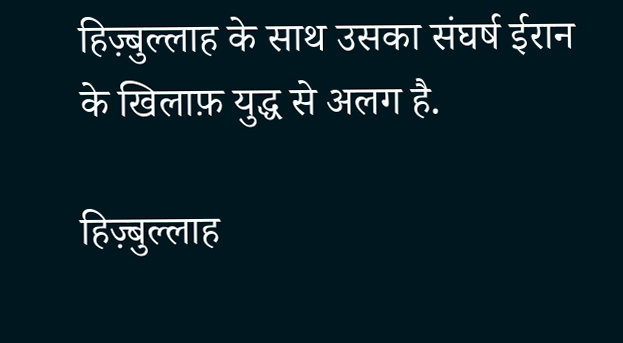हिज़्बुल्लाह के साथ उसका संघर्ष ईरान के खिलाफ़ युद्ध से अलग है.

हिज़्बुल्लाह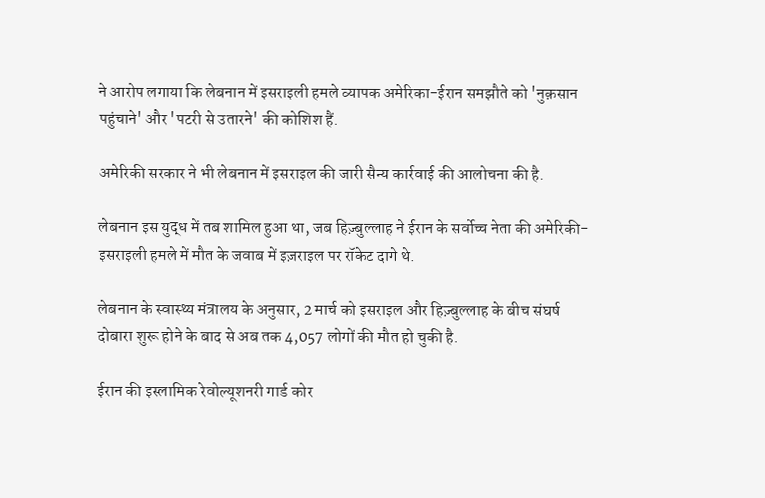ने आरोप लगाया कि लेबनान में इसराइली हमले व्यापक अमेरिका-ईरान समझौते को 'नुक़सान पहुंचाने' और 'पटरी से उतारने' की कोशिश हैं.

अमेरिकी सरकार ने भी लेबनान में इसराइल की जारी सैन्य कार्रवाई की आलोचना की है.

लेबनान इस युद्ध में तब शामिल हुआ था, जब हिज़्बुल्लाह ने ईरान के सर्वोच्च नेता की अमेरिकी-इसराइली हमले में मौत के जवाब में इज़राइल पर रॉकेट दागे थे.

लेबनान के स्वास्थ्य मंत्रालय के अनुसार, 2 मार्च को इसराइल और हिज़्बुल्लाह के बीच संघर्ष दोबारा शुरू होने के बाद से अब तक 4,057 लोगों की मौत हो चुकी है.

ईरान की इस्लामिक रेवोल्यूशनरी गार्ड कोर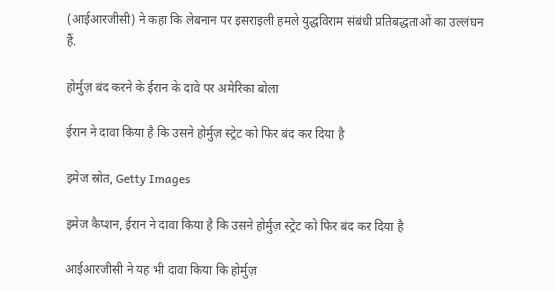(आईआरजीसी) ने कहा कि लेबनान पर इसराइली हमले युद्धविराम संबंधी प्रतिबद्धताओं का उल्लंघन हैं.

होर्मुज़ बंद करने के ईरान के दावे पर अमेरिका बोला

ईरान ने दावा किया है कि उसने होर्मुज़ स्ट्रेट को फिर बंद कर दिया है

इमेज स्रोत, Getty Images

इमेज कैप्शन, ईरान ने दावा किया है कि उसने होर्मुज़ स्ट्रेट को फिर बंद कर दिया है

आईआरजीसी ने यह भी दावा किया कि होर्मुज़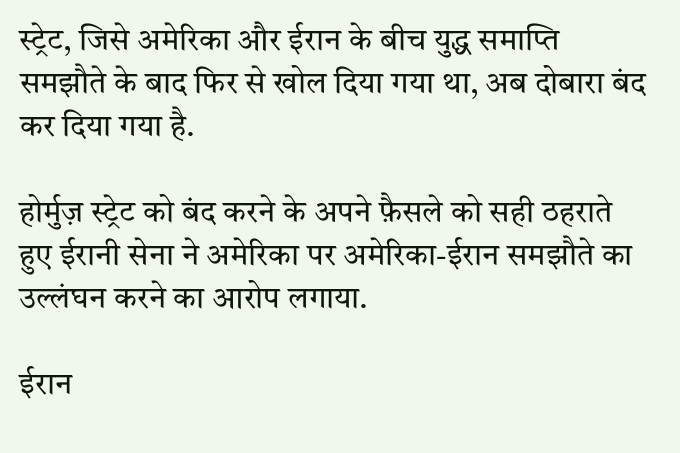स्ट्रेट, जिसे अमेरिका और ईरान के बीच युद्ध समाप्ति समझौते के बाद फिर से खोल दिया गया था, अब दोबारा बंद कर दिया गया है.

होर्मुज़ स्ट्रेट को बंद करने के अपने फ़ैसले को सही ठहराते हुए ईरानी सेना ने अमेरिका पर अमेरिका-ईरान समझौते का उल्लंघन करने का आरोप लगाया.

ईरान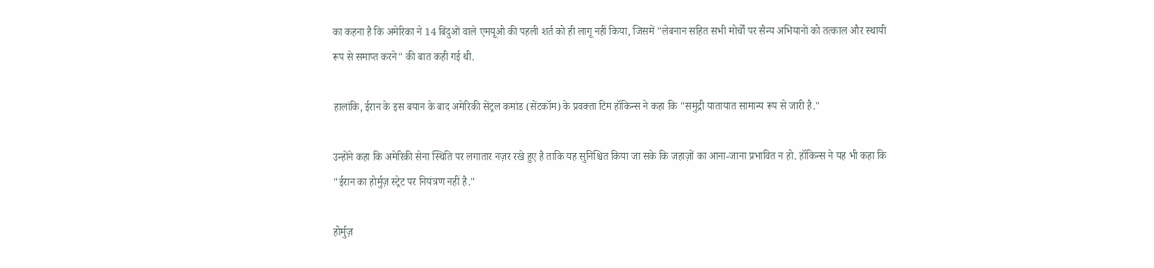का कहना है कि अमेरिका ने 14 बिंदुओं वाले एमयूओ की पहली शर्त को ही लागू नहीं किया, जिसमें "लेबनान सहित सभी मोर्चों पर सैन्य अभियानों को तत्काल और स्थायी रूप से समाप्त करने" की बात कही गई थी.

हालांकि, ईरान के इस बयान के बाद अमेरिकी सेंट्रल कमांड (सेंटकॉम) के प्रवक्ता टिम हॉकिन्स ने कहा कि "समुद्री यातायात सामान्य रूप से जारी है."

उन्होंने कहा कि अमेरिकी सेना स्थिति पर लगातार नज़र रखे हुए है ताकि यह सुनिश्चित किया जा सके कि जहाज़ों का आना-जाना प्रभावित न हो. हॉकिन्स ने यह भी कहा कि "ईरान का होर्मुज़ स्ट्रेट पर नियंत्रण नहीं है."

होर्मुज़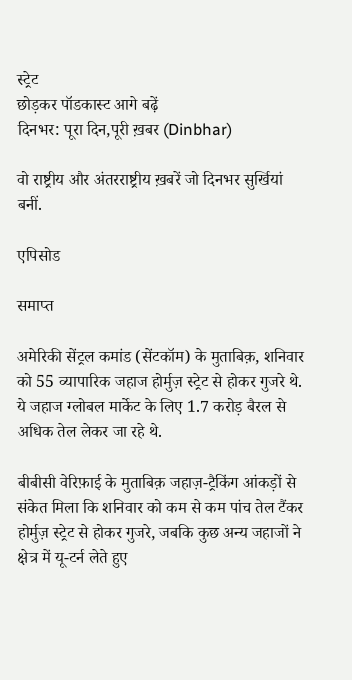स्ट्रेट
छोड़कर पॉडकास्ट आगे बढ़ें
दिनभर: पूरा दिन,पूरी ख़बर (Dinbhar)

वो राष्ट्रीय और अंतरराष्ट्रीय ख़बरें जो दिनभर सुर्खियां बनीं.

एपिसोड

समाप्त

अमेरिकी सेंट्रल कमांड (सेंटकॉम) के मुताबिक़, शनिवार को 55 व्यापारिक जहाज होर्मुज़ स्ट्रेट से होकर गुजरे थे. ये जहाज ग्लोबल मार्केट के लिए 1.7 करोड़ बैरल से अधिक तेल लेकर जा रहे थे.

बीबीसी वेरिफ़ाई के मुताबिक़ जहाज़-ट्रैकिंग आंकड़ों से संकेत मिला कि शनिवार को कम से कम पांच तेल टैंकर होर्मुज़ स्ट्रेट से होकर गुजरे, जबकि कुछ अन्य जहाजों ने क्षेत्र में यू-टर्न लेते हुए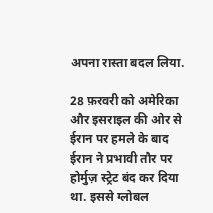अपना रास्ता बदल लिया.

28 फ़रवरी को अमेरिका और इसराइल की ओर से ईरान पर हमले के बाद ईरान ने प्रभावी तौर पर होर्मुज़ स्ट्रेट बंद कर दिया था. इससे ग्लोबल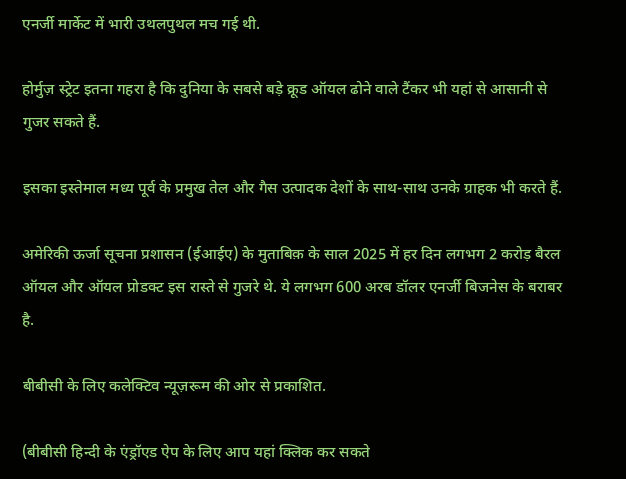एनर्जी मार्केट में भारी उथलपुथल मच गई थी.

होर्मुज़ स्ट्रेट इतना गहरा है कि दुनिया के सबसे बड़े क्रूड ऑयल ढोने वाले टैंकर भी यहां से आसानी से गुजर सकते हैं.

इसका इस्तेमाल मध्य पूर्व के प्रमुख तेल और गैस उत्पादक देशों के साथ-साथ उनके ग्राहक भी करते हैं.

अमेरिकी ऊर्जा सूचना प्रशासन (ईआईए) के मुताबिक़ के साल 2025 में हर दिन लगभग 2 करोड़ बैरल ऑयल और ऑयल प्रोडक्ट इस रास्ते से गुजरे थे. ये लगभग 600 अरब डॉलर एनर्जी बिजनेस के बराबर है.

बीबीसी के लिए कलेक्टिव न्यूज़रूम की ओर से प्रकाशित.

(बीबीसी हिन्दी के एंड्रॉएड ऐप के लिए आप यहां क्लिक कर सकते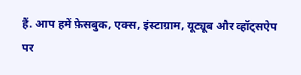हैं. आप हमें फ़ेसबुक, एक्स, इंस्टाग्राम, यूट्यूब और व्हॉट्सऐप पर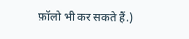फ़ॉलो भी कर सकते हैं.)